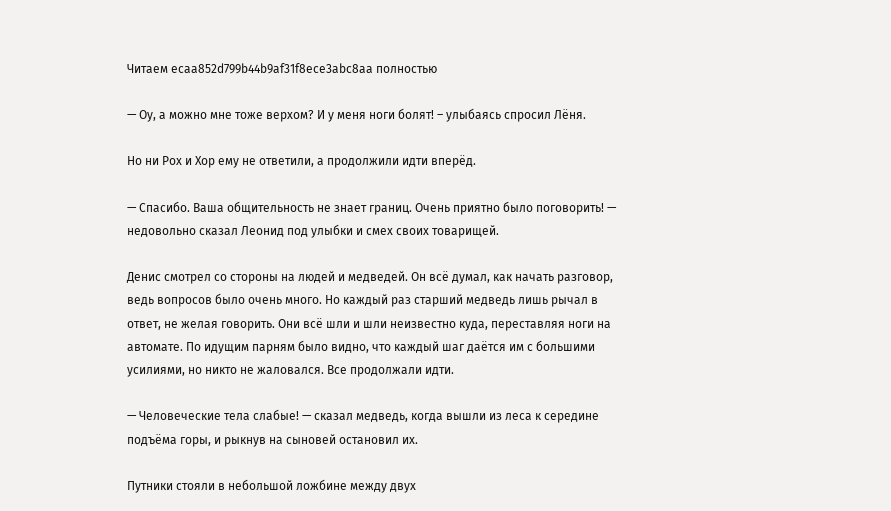Читаем ecaa852d799b44b9af31f8ece3abc8aa полностью

— Оу, а можно мне тоже верхом? И у меня ноги болят! – улыбаясь спросил Лёня.

Но ни Рох и Хор ему не ответили, а продолжили идти вперёд.

— Спасибо. Ваша общительность не знает границ. Очень приятно было поговорить! — недовольно сказал Леонид под улыбки и смех своих товарищей.

Денис смотрел со стороны на людей и медведей. Он всё думал, как начать разговор, ведь вопросов было очень много. Но каждый раз старший медведь лишь рычал в ответ, не желая говорить. Они всё шли и шли неизвестно куда, переставляя ноги на автомате. По идущим парням было видно, что каждый шаг даётся им с большими усилиями, но никто не жаловался. Все продолжали идти.

— Человеческие тела слабые! — сказал медведь, когда вышли из леса к середине подъёма горы, и рыкнув на сыновей остановил их.

Путники стояли в небольшой ложбине между двух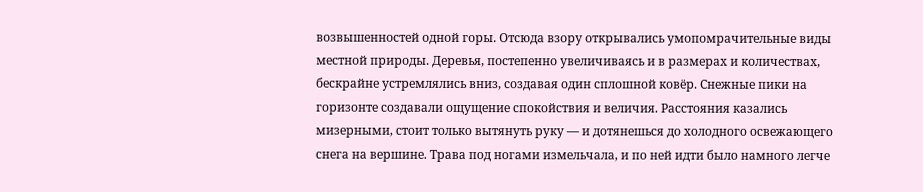возвышенностей одной горы. Отсюда взору открывались умопомрачительные виды местной природы. Деревья, постепенно увеличиваясь и в размерах и количествах, бескрайне устремлялись вниз, создавая один сплошной ковёр. Снежные пики на горизонте создавали ощущение спокойствия и величия. Расстояния казались мизерными, стоит только вытянуть руку — и дотянешься до холодного освежающего снега на вершине. Трава под ногами измельчала, и по ней идти было намного легче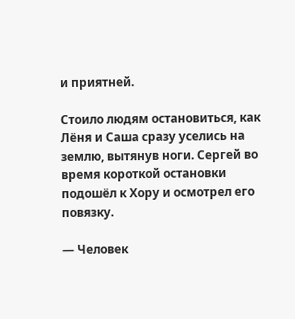и приятней.

Стоило людям остановиться, как Лёня и Саша сразу уселись на землю, вытянув ноги. Сергей во время короткой остановки подошёл к Хору и осмотрел его повязку.

— Человек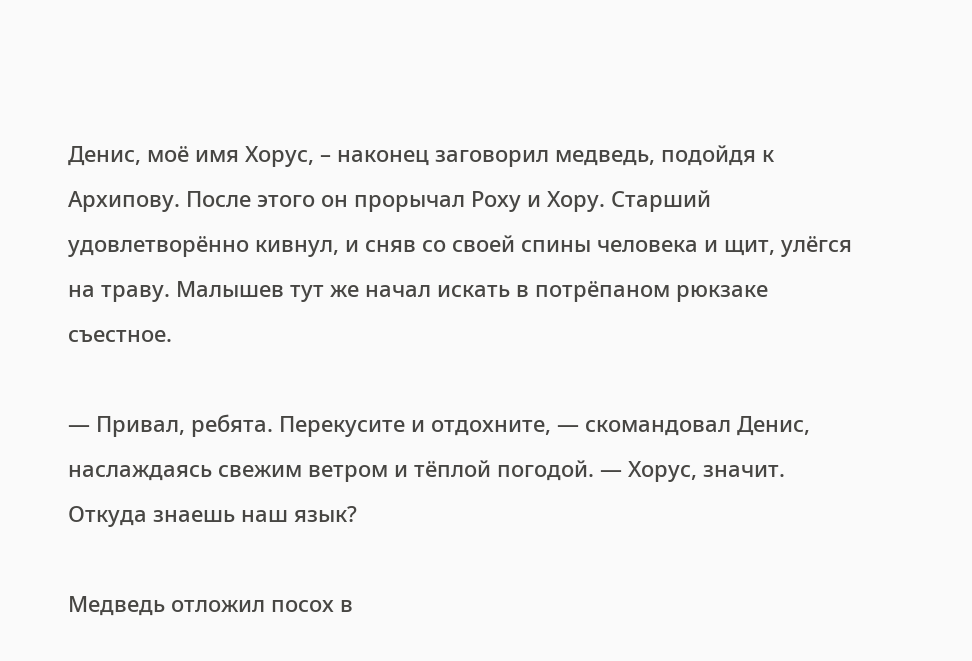Денис, моё имя Хорус, – наконец заговорил медведь, подойдя к Архипову. После этого он прорычал Роху и Хору. Старший удовлетворённо кивнул, и сняв со своей спины человека и щит, улёгся на траву. Малышев тут же начал искать в потрёпаном рюкзаке съестное.

— Привал, ребята. Перекусите и отдохните, — скомандовал Денис, наслаждаясь свежим ветром и тёплой погодой. — Хорус, значит. Откуда знаешь наш язык?

Медведь отложил посох в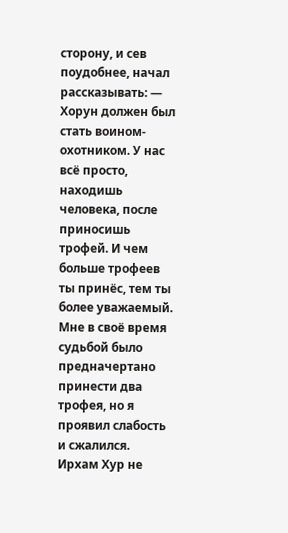сторону, и сев поудобнее, начал рассказывать: — Хорун должен был стать воином-охотником. У нас всё просто, находишь человека, после приносишь трофей. И чем больше трофеев ты принёс, тем ты более уважаемый. Мне в своё время судьбой было предначертано принести два трофея, но я проявил слабость и сжалился. Ирхам Хур не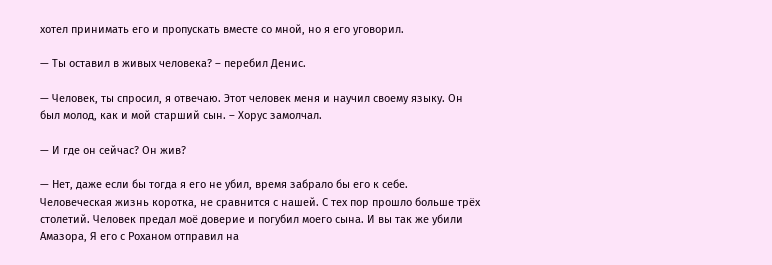хотел принимать его и пропускать вместе со мной, но я его уговорил.

— Ты оставил в живых человека? – перебил Денис.

— Человек, ты спросил, я отвечаю. Этот человек меня и научил своему языку. Он был молод, как и мой старший сын. – Хорус замолчал.

— И где он сейчас? Он жив?

— Нет, даже если бы тогда я его не убил, время забрало бы его к себе. Человеческая жизнь коротка, не сравнится с нашей. С тех пор прошло больше трёх столетий. Человек предал моё доверие и погубил моего сына. И вы так же убили Амазора, Я его с Роханом отправил на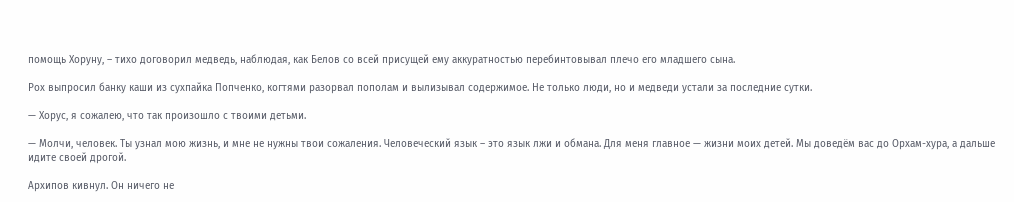помощь Хоруну, – тихо договорил медведь, наблюдая, как Белов со всей присущей ему аккуратностью перебинтовывал плечо его младшего сына.

Рох выпросил банку каши из сухпайка Попченко, когтями разорвал пополам и вылизывал содержимое. Не только люди, но и медведи устали за последние сутки.

— Хорус, я сожалею, что так произошло с твоими детьми.

— Молчи, человек. Ты узнал мою жизнь, и мне не нужны твои сожаления. Человеческий язык – это язык лжи и обмана. Для меня главное — жизни моих детей. Мы доведём вас до Орхам-хура, а дальше идите своей дрогой.

Архипов кивнул. Он ничего не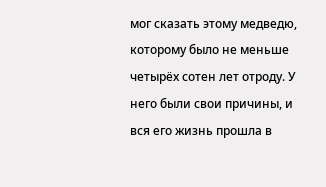мог сказать этому медведю, которому было не меньше четырёх сотен лет отроду. У него были свои причины, и вся его жизнь прошла в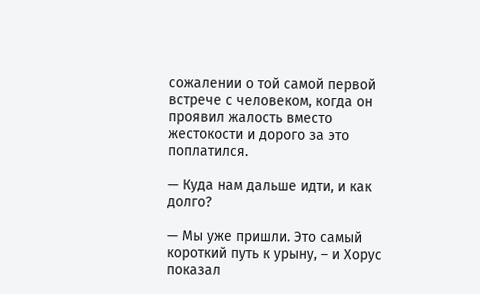сожалении о той самой первой встрече с человеком, когда он проявил жалость вместо жестокости и дорого за это поплатился.

— Куда нам дальше идти, и как долго?

— Мы уже пришли. Это самый короткий путь к урыну, – и Хорус показал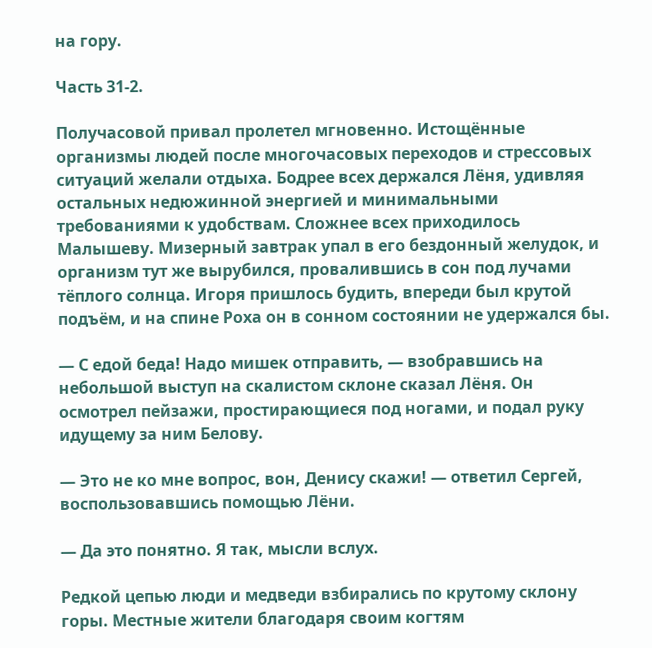на гору.

Часть 31-2.

Получасовой привал пролетел мгновенно. Истощённые организмы людей после многочасовых переходов и стрессовых ситуаций желали отдыха. Бодрее всех держался Лёня, удивляя остальных недюжинной энергией и минимальными требованиями к удобствам. Сложнее всех приходилось Малышеву. Мизерный завтрак упал в его бездонный желудок, и организм тут же вырубился, провалившись в сон под лучами тёплого солнца. Игоря пришлось будить, впереди был крутой подъём, и на спине Роха он в сонном состоянии не удержался бы.

— С едой беда! Надо мишек отправить, — взобравшись на небольшой выступ на скалистом склоне сказал Лёня. Он осмотрел пейзажи, простирающиеся под ногами, и подал руку идущему за ним Белову.

— Это не ко мне вопрос, вон, Денису скажи! — ответил Сергей, воспользовавшись помощью Лёни.

— Да это понятно. Я так, мысли вслух.

Редкой цепью люди и медведи взбирались по крутому склону горы. Местные жители благодаря своим когтям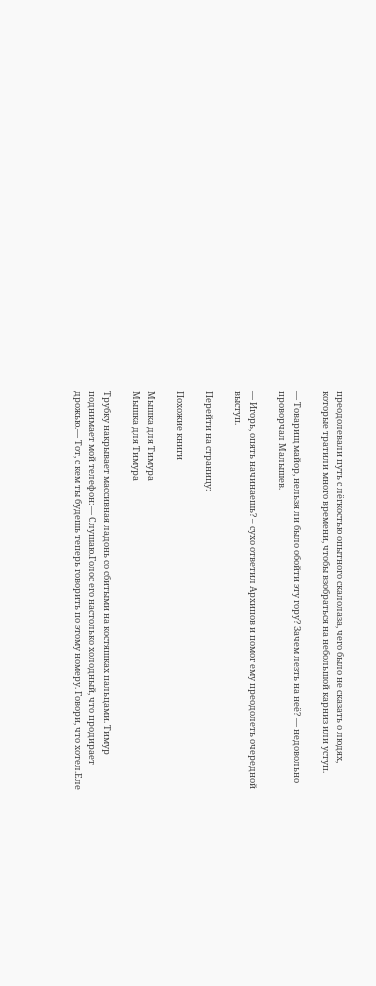преодолевали путь с лёгкостью опытного скалолаза, чего было не сказать о людях, которые тратили много времени, чтобы взобраться на небольшой карниз или уступ.

— Товарищ майор, нельзя ли было обойти эту гору? Зачем лезть на неё? — недовольно проворчал Малышев.

— Игорь, опять начинаешь? – сухо ответил Архипов и помог ему преодолеть очередной выступ.

Перейти на страницу:

Похожие книги

Мышка для Тимура
Мышка для Тимура

Трубку накрывает массивная ладонь со сбитыми на костяшках пальцами. Тимур поднимает мой телефон:— Слушаю.Голос его настолько холодный, что продирает дрожью.— Тот, с кем ты будешь теперь говорить по этому номеру. Говори, что хотел.Еле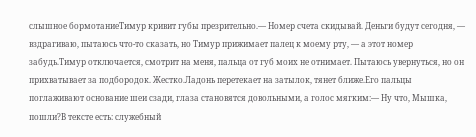слышное бормотаниеТимур кривит губы презрительно.— Номер счета скидывай. Деньги будут сегодня, — вздрагиваю, пытаюсь что-то сказать, но Тимур прижимает палец к моему рту, — а этот номер забудь.Тимур отключается, смотрит на меня, пальца от губ моих не отнимает. Пытаюсь увернуться, но он прихватывает за подбородок. Жестко.Ладонь перетекает на затылок, тянет ближе.Его пальцы поглаживают основание шеи сзади, глаза становятся довольными, а голос мягким:— Ну что, Мышка, пошли?В тексте есть: служебный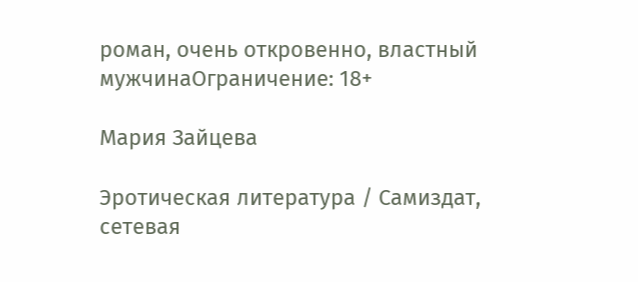роман, очень откровенно, властный мужчинаОграничение: 18+

Мария Зайцева

Эротическая литература / Самиздат, сетевая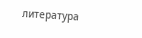литература